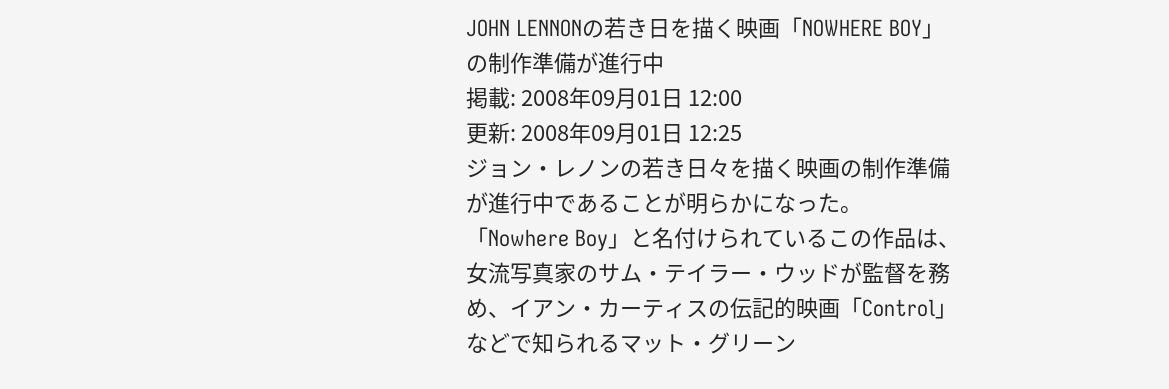JOHN LENNONの若き日を描く映画「NOWHERE BOY」の制作準備が進行中
掲載: 2008年09月01日 12:00
更新: 2008年09月01日 12:25
ジョン・レノンの若き日々を描く映画の制作準備が進行中であることが明らかになった。
「Nowhere Boy」と名付けられているこの作品は、女流写真家のサム・テイラー・ウッドが監督を務め、イアン・カーティスの伝記的映画「Control」などで知られるマット・グリーン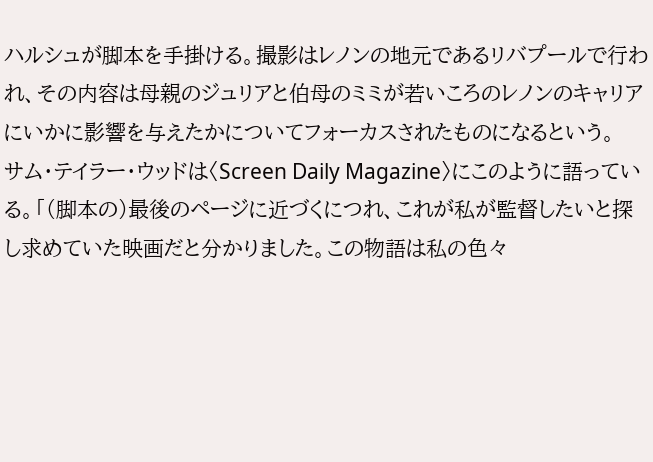ハルシュが脚本を手掛ける。撮影はレノンの地元であるリバプールで行われ、その内容は母親のジュリアと伯母のミミが若いころのレノンのキャリアにいかに影響を与えたかについてフォーカスされたものになるという。
サム・テイラー・ウッドは〈Screen Daily Magazine〉にこのように語っている。「(脚本の)最後のページに近づくにつれ、これが私が監督したいと探し求めていた映画だと分かりました。この物語は私の色々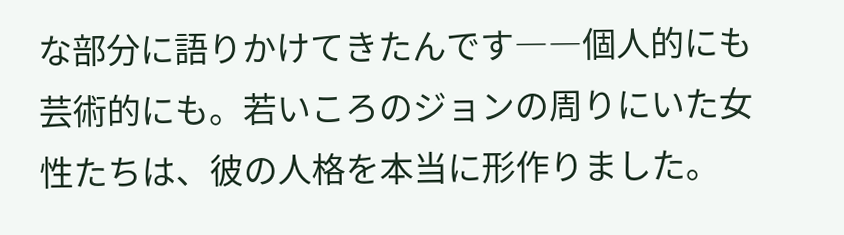な部分に語りかけてきたんです――個人的にも芸術的にも。若いころのジョンの周りにいた女性たちは、彼の人格を本当に形作りました。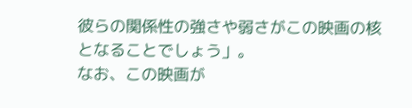彼らの関係性の強さや弱さがこの映画の核となることでしょう」。
なお、この映画が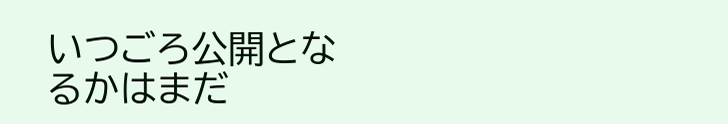いつごろ公開となるかはまだ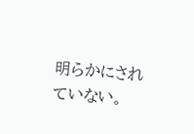明らかにされていない。